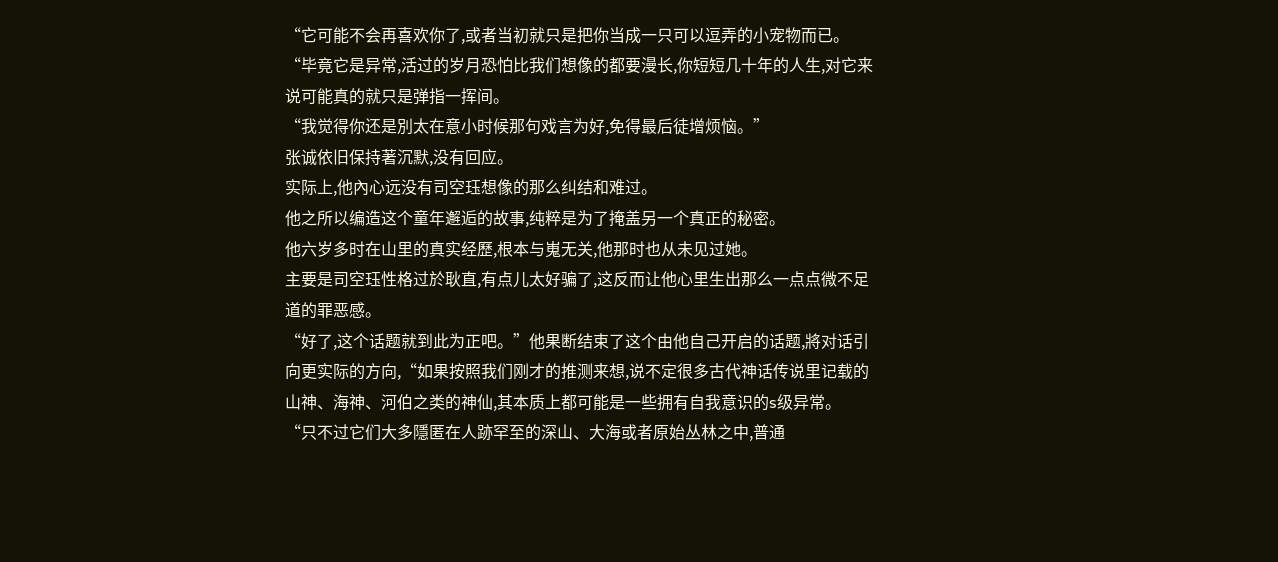“它可能不会再喜欢你了,或者当初就只是把你当成一只可以逗弄的小宠物而已。
“毕竟它是异常,活过的岁月恐怕比我们想像的都要漫长,你短短几十年的人生,对它来说可能真的就只是弹指一挥间。
“我觉得你还是別太在意小时候那句戏言为好,免得最后徒增烦恼。”
张诚依旧保持著沉默,没有回应。
实际上,他內心远没有司空珏想像的那么纠结和难过。
他之所以编造这个童年邂逅的故事,纯粹是为了掩盖另一个真正的秘密。
他六岁多时在山里的真实经歷,根本与嵬无关,他那时也从未见过她。
主要是司空珏性格过於耿直,有点儿太好骗了,这反而让他心里生出那么一点点微不足道的罪恶感。
“好了,这个话题就到此为正吧。”他果断结束了这个由他自己开启的话题,將对话引向更实际的方向,“如果按照我们刚才的推测来想,说不定很多古代神话传说里记载的山神、海神、河伯之类的神仙,其本质上都可能是一些拥有自我意识的s级异常。
“只不过它们大多隱匿在人跡罕至的深山、大海或者原始丛林之中,普通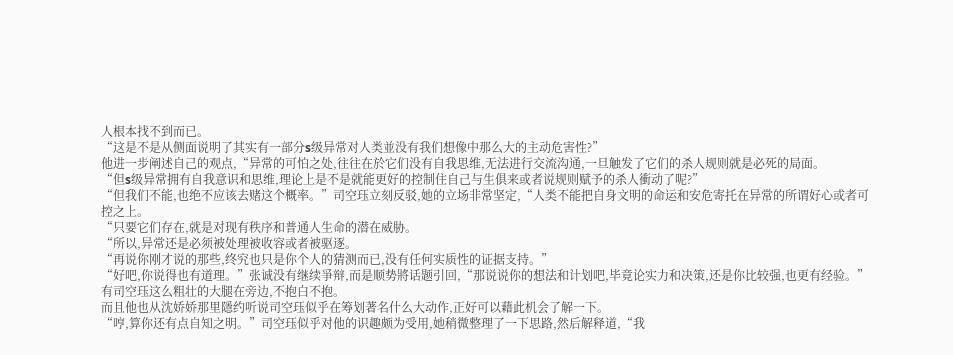人根本找不到而已。
“这是不是从侧面说明了其实有一部分s级异常对人类並没有我们想像中那么大的主动危害性?”
他进一步阐述自己的观点,“异常的可怕之处,往往在於它们没有自我思维,无法进行交流沟通,一旦触发了它们的杀人规则就是必死的局面。
“但s级异常拥有自我意识和思维,理论上是不是就能更好的控制住自己与生俱来或者说规则赋予的杀人衝动了呢?”
“但我们不能,也绝不应该去赌这个概率。”司空珏立刻反驳,她的立场非常坚定,“人类不能把自身文明的命运和安危寄托在异常的所谓好心或者可控之上。
“只要它们存在,就是对现有秩序和普通人生命的潜在威胁。
“所以,异常还是必须被处理被收容或者被驱逐。
“再说你刚才说的那些,终究也只是你个人的猜测而已,没有任何实质性的证据支持。”
“好吧,你说得也有道理。”张诚没有继续爭辩,而是顺势將话题引回,“那说说你的想法和计划吧,毕竟论实力和决策,还是你比较强,也更有经验。”
有司空珏这么粗壮的大腿在旁边,不抱白不抱。
而且他也从沈娇娇那里隱约听说司空珏似乎在筹划著名什么大动作,正好可以藉此机会了解一下。
“哼,算你还有点自知之明。”司空珏似乎对他的识趣颇为受用,她稍微整理了一下思路,然后解释道,“我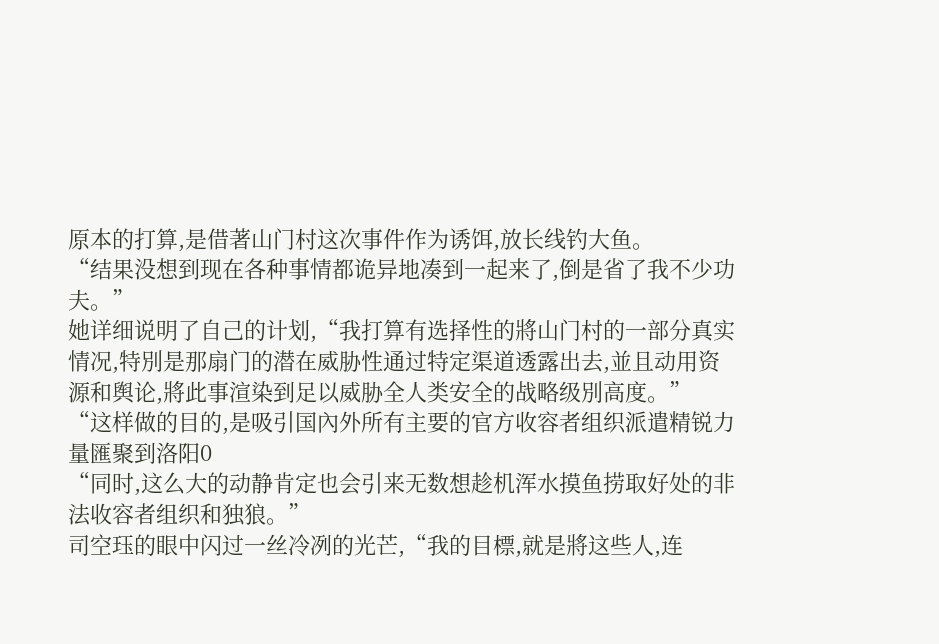原本的打算,是借著山门村这次事件作为诱饵,放长线钓大鱼。
“结果没想到现在各种事情都诡异地凑到一起来了,倒是省了我不少功夫。”
她详细说明了自己的计划,“我打算有选择性的將山门村的一部分真实情况,特別是那扇门的潜在威胁性通过特定渠道透露出去,並且动用资源和舆论,將此事渲染到足以威胁全人类安全的战略级別高度。”
“这样做的目的,是吸引国內外所有主要的官方收容者组织派遣精锐力量匯聚到洛阳0
“同时,这么大的动静肯定也会引来无数想趁机浑水摸鱼捞取好处的非法收容者组织和独狼。”
司空珏的眼中闪过一丝冷冽的光芒,“我的目標,就是將这些人,连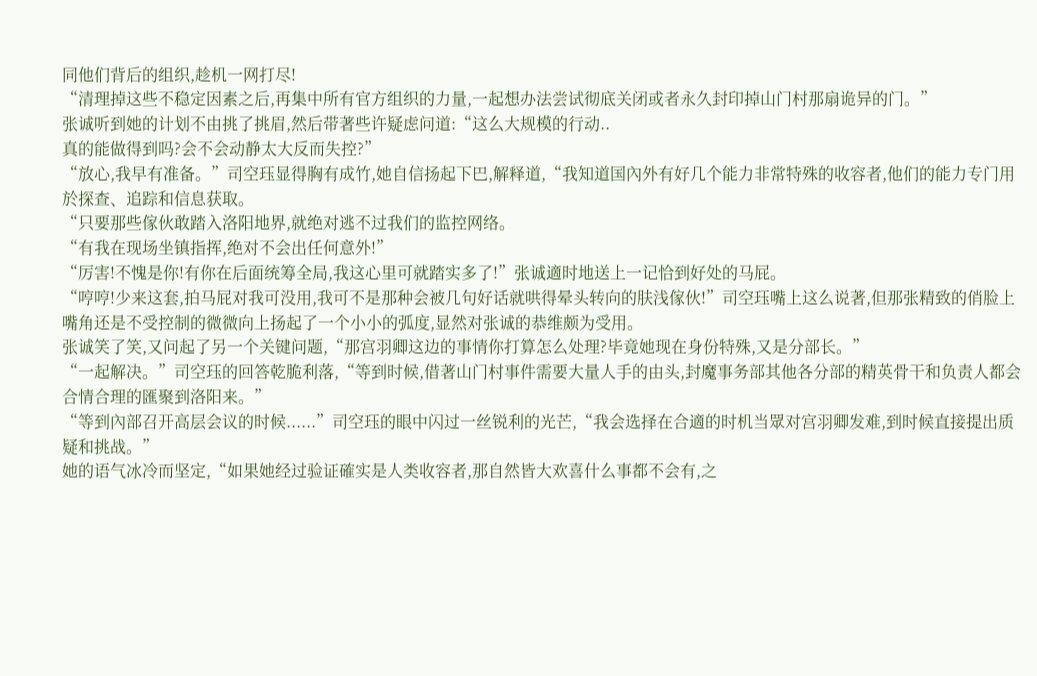同他们背后的组织,趁机一网打尽!
“清理掉这些不稳定因素之后,再集中所有官方组织的力量,一起想办法尝试彻底关闭或者永久封印掉山门村那扇诡异的门。”
张诚听到她的计划不由挑了挑眉,然后带著些许疑虑问道:“这么大规模的行动..
真的能做得到吗?会不会动静太大反而失控?”
“放心,我早有准备。”司空珏显得胸有成竹,她自信扬起下巴,解释道,“我知道国內外有好几个能力非常特殊的收容者,他们的能力专门用於探查、追踪和信息获取。
“只要那些傢伙敢踏入洛阳地界,就绝对逃不过我们的监控网络。
“有我在现场坐镇指挥,绝对不会出任何意外!”
“厉害!不愧是你!有你在后面统筹全局,我这心里可就踏实多了!”张诚適时地送上一记恰到好处的马屁。
“哼哼!少来这套,拍马屁对我可没用,我可不是那种会被几句好话就哄得晕头转向的肤浅傢伙!”司空珏嘴上这么说著,但那张精致的俏脸上嘴角还是不受控制的微微向上扬起了一个小小的弧度,显然对张诚的恭维颇为受用。
张诚笑了笑,又问起了另一个关键问题,“那宫羽卿这边的事情你打算怎么处理?毕竟她现在身份特殊,又是分部长。”
“一起解决。”司空珏的回答乾脆利落,“等到时候,借著山门村事件需要大量人手的由头,封魔事务部其他各分部的精英骨干和负责人都会合情合理的匯聚到洛阳来。”
“等到內部召开高层会议的时候......”司空珏的眼中闪过一丝锐利的光芒,“我会选择在合適的时机当眾对宫羽卿发难,到时候直接提出质疑和挑战。”
她的语气冰冷而坚定,“如果她经过验证確实是人类收容者,那自然皆大欢喜什么事都不会有,之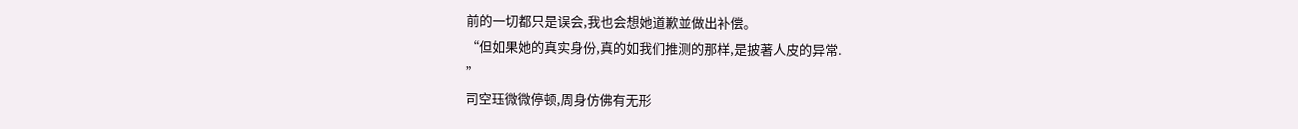前的一切都只是误会,我也会想她道歉並做出补偿。
“但如果她的真实身份,真的如我们推测的那样,是披著人皮的异常.
”
司空珏微微停顿,周身仿佛有无形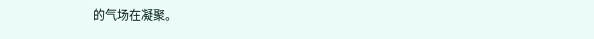的气场在凝聚。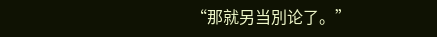“那就另当別论了。”